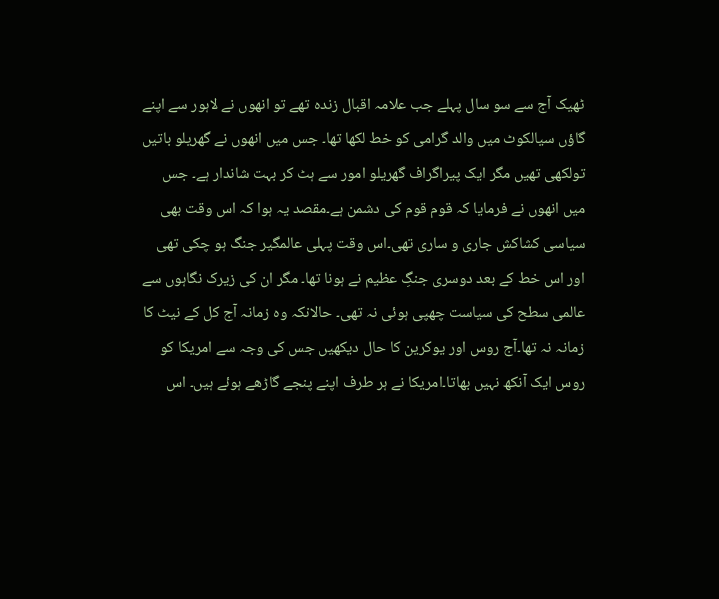ٹھیک آج سے سو سال پہلے جب علامہ اقبال زندہ تھے تو انھوں نے لاہور سے اپنے گاؤں سیالکوٹ میں والد گرامی کو خط لکھا تھا۔ جس میں انھوں نے گھریلو باتیں تولکھی تھیں مگر ایک پیراگراف گھریلو امور سے ہٹ کر بہت شاندار ہے۔ جس میں انھوں نے فرمایا کہ قوم قوم کی دشمن ہے۔مقصد یہ ہوا کہ اس وقت بھی سیاسی کشاکش جاری و ساری تھی۔اس وقت پہلی عالمگیر جنگ ہو چکی تھی اور اس خط کے بعد دوسری جنگِ عظیم نے ہونا تھا۔ مگر ان کی زیرک نگاہوں سے عالمی سطح کی سیاست چھپی ہوئی نہ تھی۔ حالانکہ وہ زمانہ آج کل کے نیٹ کا زمانہ نہ تھا۔آج روس اور یوکرین کا حال دیکھیں جس کی وجہ سے امریکا کو روس ایک آنکھ نہیں بھاتا۔امریکا نے ہر طرف اپنے پنجے گاڑھے ہوئے ہیں۔ اس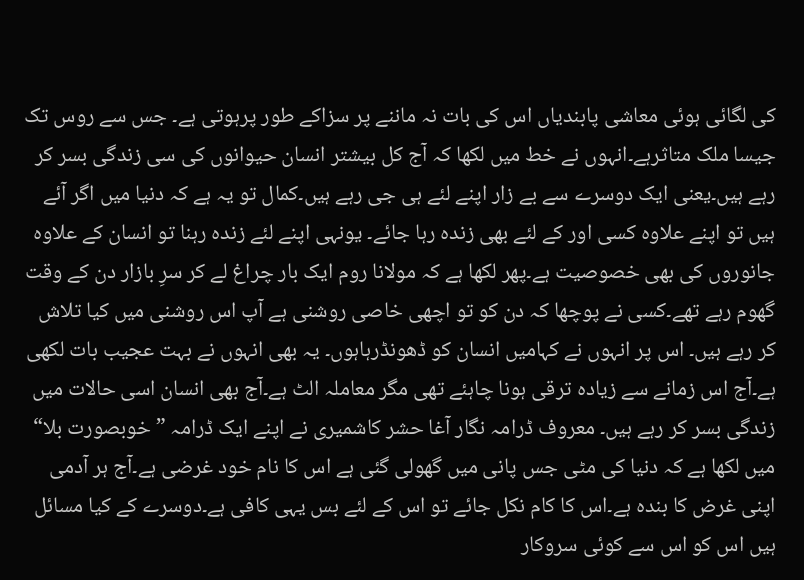کی لگائی ہوئی معاشی پابندیاں اس کی بات نہ ماننے پر سزاکے طور پرہوتی ہے۔ جس سے روس تک جیسا ملک متاثرہے۔انہوں نے خط میں لکھا کہ آج کل بیشتر انسان حیوانوں کی سی زندگی بسر کر رہے ہیں۔یعنی ایک دوسرے سے بے زار اپنے لئے ہی جی رہے ہیں۔کمال تو یہ ہے کہ دنیا میں اگر آئے ہیں تو اپنے علاوہ کسی اور کے لئے بھی زندہ رہا جائے۔ یونہی اپنے لئے زندہ رہنا تو انسان کے علاوہ جانوروں کی بھی خصوصیت ہے۔پھر لکھا ہے کہ مولانا روم ایک بار چراغ لے کر سرِ بازار دن کے وقت گھوم رہے تھے۔کسی نے پوچھا کہ دن کو تو اچھی خاصی روشنی ہے آپ اس روشنی میں کیا تلاش کر رہے ہیں۔ اس پر انہوں نے کہامیں انسان کو ڈھونڈرہاہوں۔ یہ بھی انہوں نے بہت عجیب بات لکھی ہے۔آج اس زمانے سے زیادہ ترقی ہونا چاہئے تھی مگر معاملہ الٹ ہے۔آج بھی انسان اسی حالات میں زندگی بسر کر رہے ہیں۔ معروف ڈرامہ نگار آغا حشر کاشمیری نے اپنے ایک ڈرامہ ”خوبصورت بلا“ میں لکھا ہے کہ دنیا کی مٹی جس پانی میں گھولی گئی ہے اس کا نام خود غرضی ہے۔آج ہر آدمی اپنی غرض کا بندہ ہے۔اس کا کام نکل جائے تو اس کے لئے بس یہی کافی ہے۔دوسرے کے کیا مسائل ہیں اس کو اس سے کوئی سروکار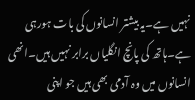نہیں ہے۔یہ بیشتر انسانوں کی بات ہورہی ہے۔ہاتھ کی پانچ انگلیاں برابر نہیں ہیں۔انھی انسانوں میں وہ آدمی بھی ہیں جو اپنی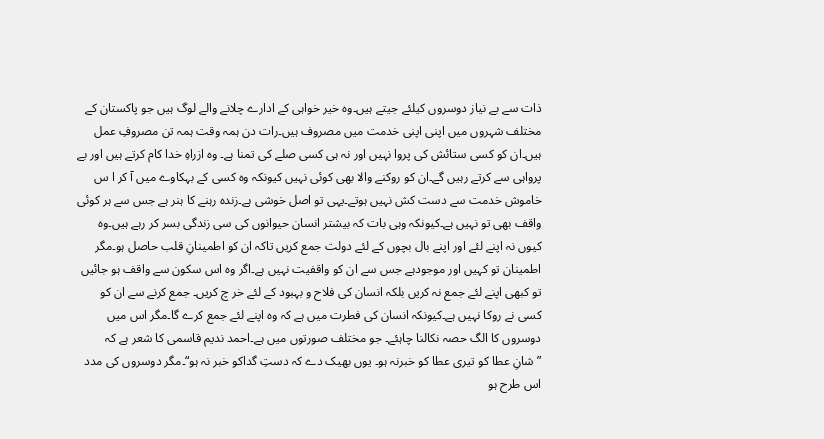ذات سے بے نیاز دوسروں کیلئے جیتے ہیں۔وہ خیر خواہی کے ادارے چلانے والے لوگ ہیں جو پاکستان کے مختلف شہروں میں اپنی اپنی خدمت میں مصروف ہیں۔رات دن ہمہ وقت ہمہ تن مصروفِ عمل ہیں۔ان کو کسی ستائش کی پروا نہیں اور نہ ہی کسی صلے کی تمنا ہے۔ وہ ازراہِ خدا کام کرتے ہیں اور بے پرواہی سے کرتے رہیں گے۔ان کو روکنے والا بھی کوئی نہیں کیونکہ وہ کسی کے بہکاوے میں آ کر ا س خاموش خدمت سے دست کش نہیں ہوتے۔یہی تو اصل خوشی ہے۔زندہ رہنے کا ہنر ہے جس سے ہر کوئی واقف بھی تو نہیں ہے۔کیونکہ وہی بات کہ بیشتر انسان حیوانوں کی سی زندگی بسر کر رہے ہیں۔وہ کیوں نہ اپنے لئے اور اپنے بال بچوں کے لئے دولت جمع کریں تاکہ ان کو اطمینانِ قلب حاصل ہو۔مگر اطمینان تو کہیں اور موجودہے جس سے ان کو واقفیت نہیں ہے۔اگر وہ اس سکون سے واقف ہو جائیں تو کبھی اپنے لئے جمع نہ کریں بلکہ انسان کی فلاح و بہبود کے لئے خر چ کریں۔ جمع کرنے سے ان کو کسی نے روکا نہیں ہے۔کیونکہ انسان کی فطرت میں ہے کہ وہ اپنے لئے جمع کرے گا۔مگر اس میں دوسروں کا الگ حصہ نکالنا چاہئے۔ جو مختلف صورتوں میں ہے۔احمد ندیم قاسمی کا شعر ہے کہ ”شانِ عطا کو تیری عطا کو خبرنہ ہو۔ یوں بھیک دے کہ دستِ گداکو خبر نہ ہو“۔مگر دوسروں کی مدد اس طرح ہو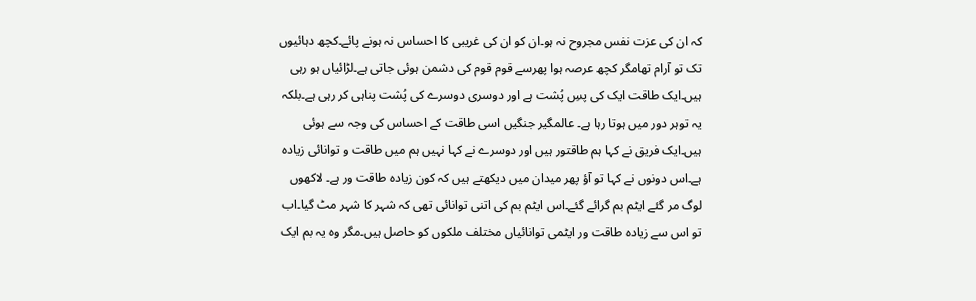کہ ان کی عزت نفس مجروح نہ ہو۔ان کو ان کی غریبی کا احساس نہ ہونے پائے۔کچھ دہائیوں تک تو آرام تھامگر کچھ عرصہ ہوا پھرسے قوم قوم کی دشمن ہوئی جاتی ہے۔لڑائیاں ہو رہی ہیں۔ایک طاقت ایک کی پسِ پُشت ہے اور دوسری دوسرے کی پُشت پناہی کر رہی ہے۔بلکہ یہ توہر دور میں ہوتا رہا ہے۔ عالمگیر جنگیں اسی طاقت کے احساس کی وجہ سے ہوئی ہیں۔ایک فریق نے کہا ہم طاقتور ہیں اور دوسرے نے کہا نہیں ہم میں طاقت و توانائی زیادہ ہے۔اس دونوں نے کہا تو آؤ پھر میدان میں دیکھتے ہیں کہ کون زیادہ طاقت ور ہے۔ لاکھوں لوگ مر گئے ایٹم بم گرائے گئے۔اس ایٹم بم کی اتنی توانائی تھی کہ شہر کا شہر مٹ گیا۔اب تو اس سے زیادہ طاقت ور ایٹمی توانائیاں مختلف ملکوں کو حاصل ہیں۔مگر وہ یہ بم ایک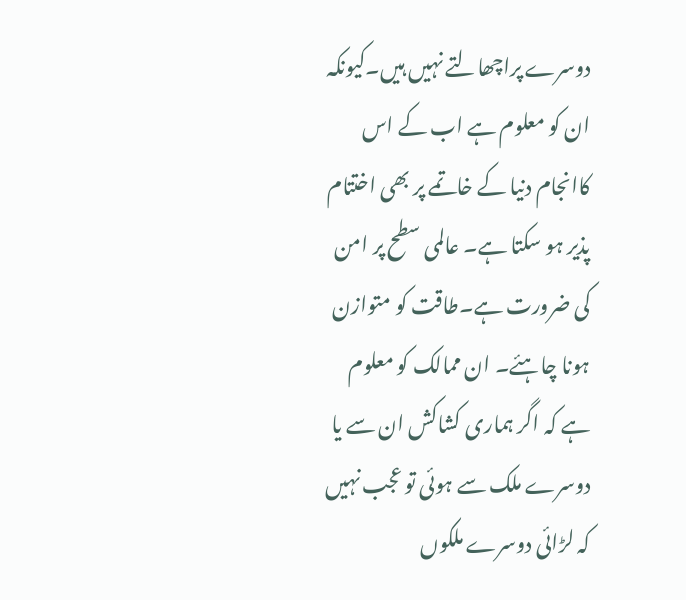دوسرے پراچھالتے نہیں ہیں۔کیونکہ ان کو معلوم ہے اب کے اس کاانجام دنیا کے خاتمے پر بھی اختتام پذیر ہو سکتا ہے۔ عالمی سطح پر امن کی ضرورت ہے۔طاقت کو متوازن ہونا چاہئے۔ ان ممالک کو معلوم ہے کہ اگر ہماری کشاکش ان سے یا دوسرے ملک سے ہوئی تو عجب نہیں کہ لڑائی دوسرے ملکوں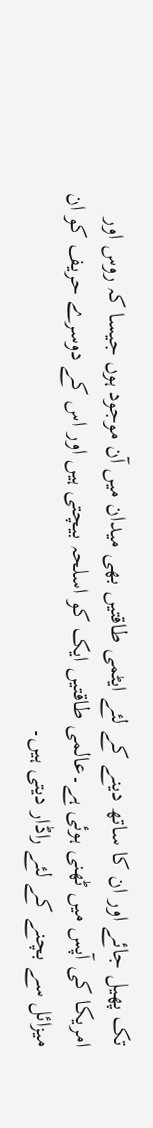تک پھیل جائے اور ان کا ساتھ دینے کے لئے ایٹمی طاقتیں بھی میدان میں آن موجود ہوں جیسا کہ روس اور امریکا کی آپس میں ٹھنی ہوئی ہے۔عالمی طاقتیں ایک کو اسلحہ بیچتی ہیں اور اس کے دوسرے حریف کو ان میزائل سے بچنے کے لئے راڈار دیتی ہیں۔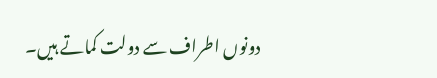دونوں اطراف سے دولت کماتے ہیں۔